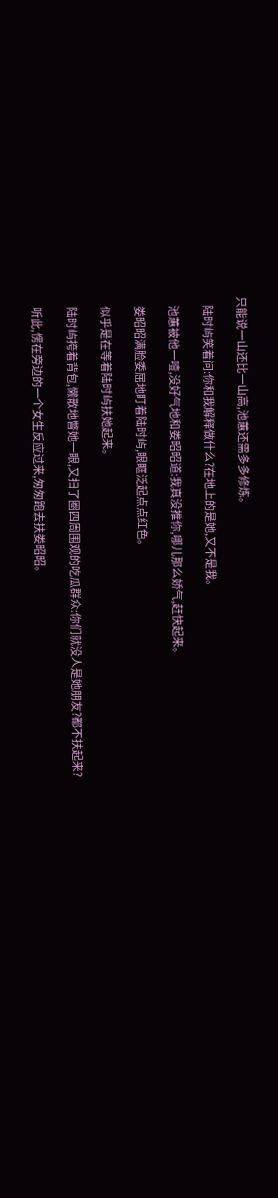只能说一山还比一山高,池蕙还需多多修炼。

    陆时屿笑着问:你和我解释做什么?在地上的是她,又不是我。

    池蕙被他一噎,没好气地和娄昭昭道:我真没推你,哪儿那么娇气,赶快起来。

    娄昭昭满脸委屈地盯着陆时屿,眼眶泛起点点红色。

    似乎是在等着陆时屿扶她起来。

    陆时屿挎着背包,懒散地瞥她一眼,又扫了圈四周围观的吃瓜群众:你们就没人是她朋友?都不扶起来?

    听此,愣在旁边的一个女生反应过来,匆匆跑去扶娄昭昭。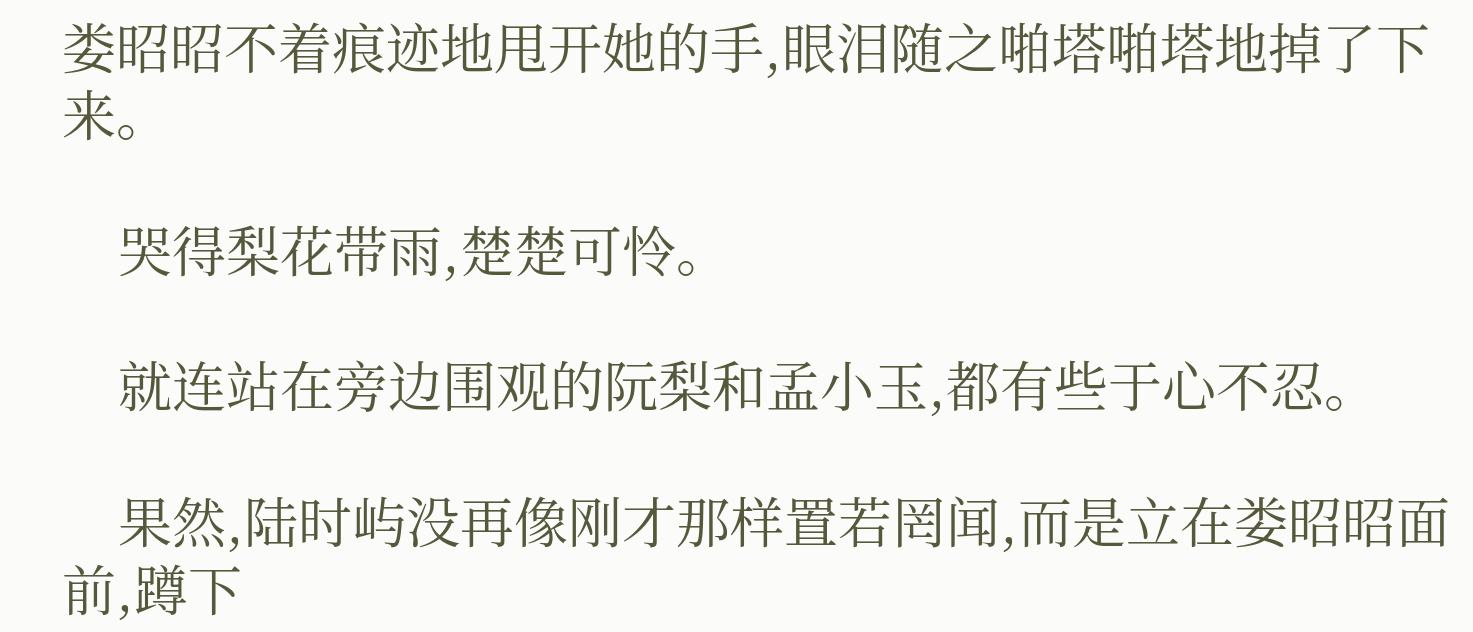娄昭昭不着痕迹地甩开她的手,眼泪随之啪塔啪塔地掉了下来。

    哭得梨花带雨,楚楚可怜。

    就连站在旁边围观的阮梨和孟小玉,都有些于心不忍。

    果然,陆时屿没再像刚才那样置若罔闻,而是立在娄昭昭面前,蹲下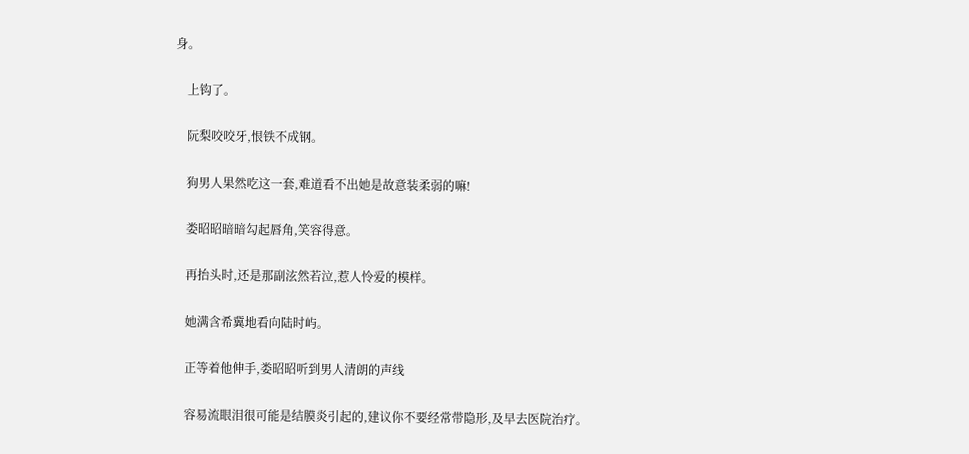身。

    上钩了。

    阮梨咬咬牙,恨铁不成钢。

    狗男人果然吃这一套,难道看不出她是故意装柔弱的嘛!

    娄昭昭暗暗勾起唇角,笑容得意。

    再抬头时,还是那副泫然若泣,惹人怜爱的模样。

    她满含希冀地看向陆时屿。

    正等着他伸手,娄昭昭听到男人清朗的声线

    容易流眼泪很可能是结膜炎引起的,建议你不要经常带隐形,及早去医院治疗。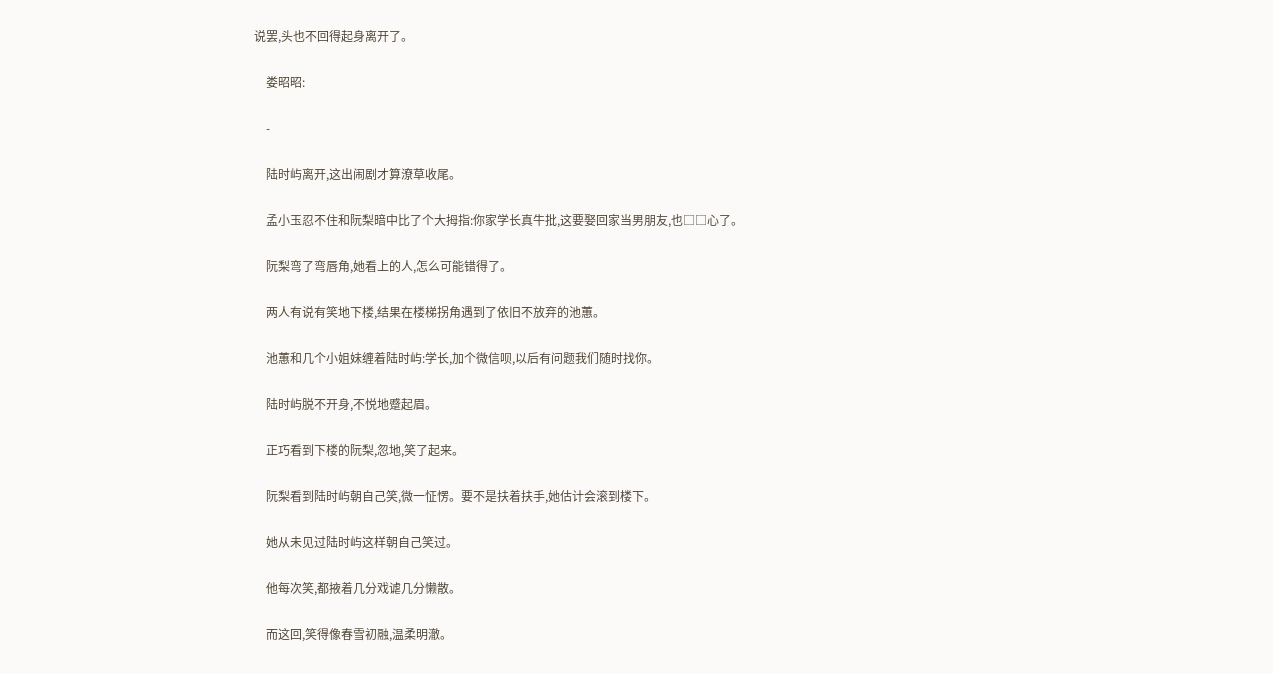说罢,头也不回得起身离开了。

    娄昭昭:

    -

    陆时屿离开,这出闹剧才算潦草收尾。

    孟小玉忍不住和阮梨暗中比了个大拇指:你家学长真牛批,这要娶回家当男朋友,也□□心了。

    阮梨弯了弯唇角,她看上的人,怎么可能错得了。

    两人有说有笑地下楼,结果在楼梯拐角遇到了依旧不放弃的池蕙。

    池蕙和几个小姐妹缠着陆时屿:学长,加个微信呗,以后有问题我们随时找你。

    陆时屿脱不开身,不悦地蹙起眉。

    正巧看到下楼的阮梨,忽地,笑了起来。

    阮梨看到陆时屿朝自己笑,微一怔愣。要不是扶着扶手,她估计会滚到楼下。

    她从未见过陆时屿这样朝自己笑过。

    他每次笑,都掖着几分戏谑几分懒散。

    而这回,笑得像春雪初融,温柔明澈。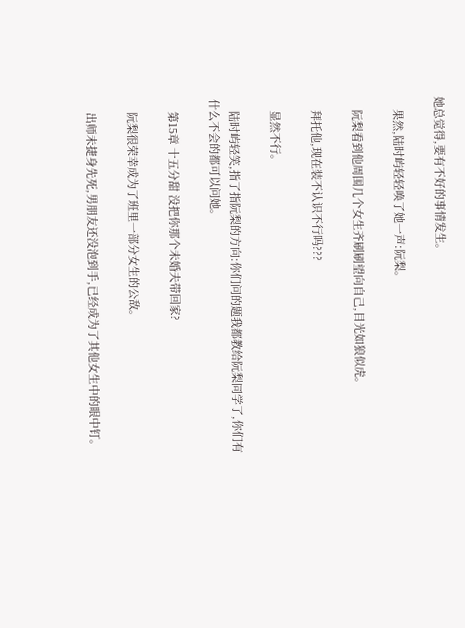她总觉得,要有不好的事情发生。

    果然,陆时屿轻轻唤了她一声:阮梨。

    阮梨看到他周围几个女生齐刷刷望向自己,目光如狼似虎。

    拜托他,现在装不认识不行吗???

    显然不行。

    陆时屿轻笑,指了指阮梨的方向:你们问的题我都教给阮梨同学了,你们有什么不会的都可以问她。

    第15章 十五分甜 没把你那个未婚夫带回家?

    阮梨很荣幸成为了班里一部分女生的公敌。

    出师未捷身先死,男朋友还没泡到手,已经成为了其他女生中的眼中钉。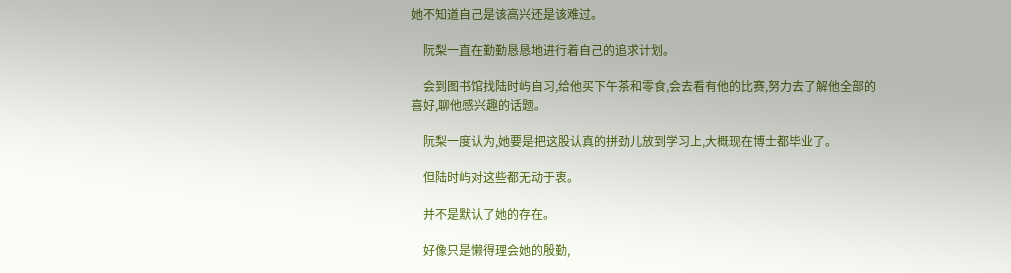她不知道自己是该高兴还是该难过。

    阮梨一直在勤勤恳恳地进行着自己的追求计划。

    会到图书馆找陆时屿自习,给他买下午茶和零食,会去看有他的比赛,努力去了解他全部的喜好,聊他感兴趣的话题。

    阮梨一度认为,她要是把这股认真的拼劲儿放到学习上,大概现在博士都毕业了。

    但陆时屿对这些都无动于衷。

    并不是默认了她的存在。

    好像只是懒得理会她的殷勤,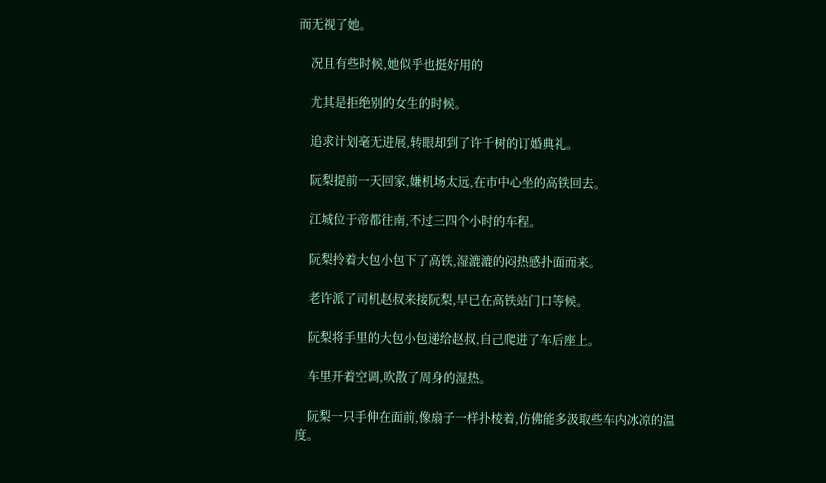而无视了她。

    况且有些时候,她似乎也挺好用的

    尤其是拒绝别的女生的时候。

    追求计划毫无进展,转眼却到了许千树的订婚典礼。

    阮梨提前一天回家,嫌机场太远,在市中心坐的高铁回去。

    江城位于帝都往南,不过三四个小时的车程。

    阮梨拎着大包小包下了高铁,湿漉漉的闷热感扑面而来。

    老许派了司机赵叔来接阮梨,早已在高铁站门口等候。

    阮梨将手里的大包小包递给赵叔,自己爬进了车后座上。

    车里开着空调,吹散了周身的湿热。

    阮梨一只手伸在面前,像扇子一样扑棱着,仿佛能多汲取些车内冰凉的温度。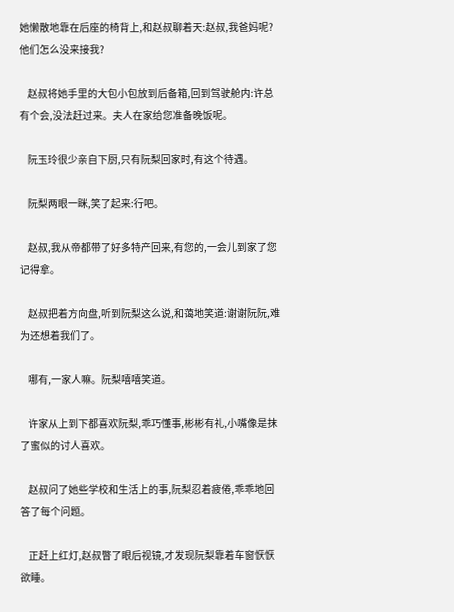她懒散地靠在后座的椅背上,和赵叔聊着天:赵叔,我爸妈呢?他们怎么没来接我?

    赵叔将她手里的大包小包放到后备箱,回到驾驶舱内:许总有个会,没法赶过来。夫人在家给您准备晚饭呢。

    阮玉玲很少亲自下厨,只有阮梨回家时,有这个待遇。

    阮梨两眼一眯,笑了起来:行吧。

    赵叔,我从帝都带了好多特产回来,有您的,一会儿到家了您记得拿。

    赵叔把着方向盘,听到阮梨这么说,和蔼地笑道:谢谢阮阮,难为还想着我们了。

    哪有,一家人嘛。阮梨嘻嘻笑道。

    许家从上到下都喜欢阮梨,乖巧懂事,彬彬有礼,小嘴像是抹了蜜似的讨人喜欢。

    赵叔问了她些学校和生活上的事,阮梨忍着疲倦,乖乖地回答了每个问题。

    正赶上红灯,赵叔瞥了眼后视镜,才发现阮梨靠着车窗恹恹欲睡。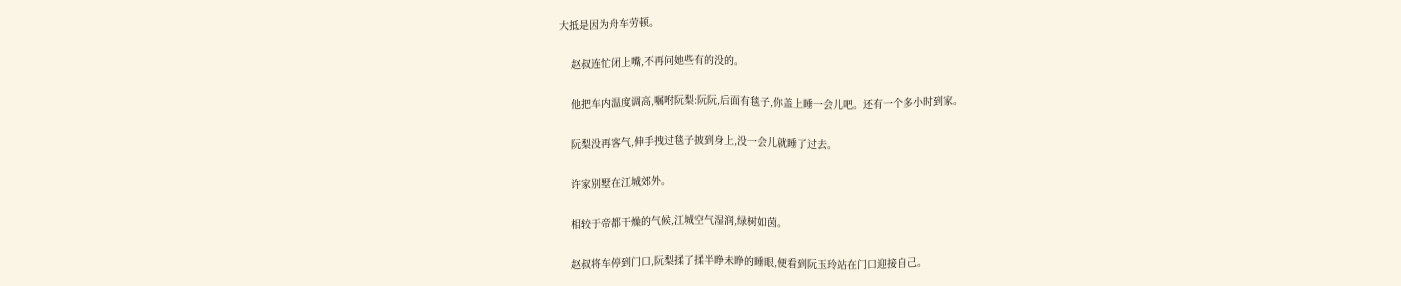大抵是因为舟车劳顿。

    赵叔连忙闭上嘴,不再问她些有的没的。

    他把车内温度调高,嘱咐阮梨:阮阮,后面有毯子,你盖上睡一会儿吧。还有一个多小时到家。

    阮梨没再客气,伸手拽过毯子披到身上,没一会儿就睡了过去。

    许家别墅在江城郊外。

    相较于帝都干燥的气候,江城空气湿润,绿树如茵。

    赵叔将车停到门口,阮梨揉了揉半睁未睁的睡眼,便看到阮玉玲站在门口迎接自己。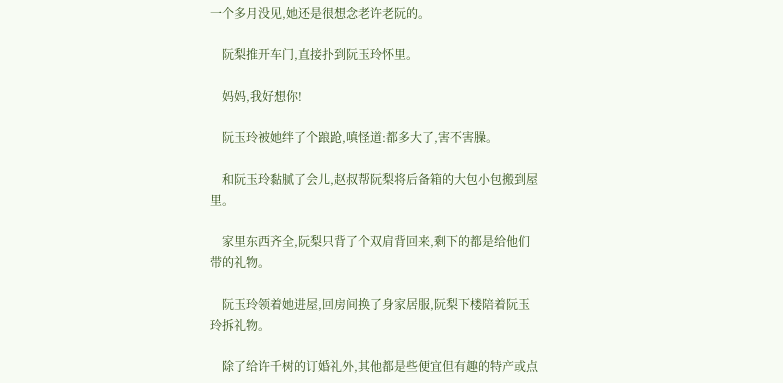一个多月没见,她还是很想念老许老阮的。

    阮梨推开车门,直接扑到阮玉玲怀里。

    妈妈,我好想你!

    阮玉玲被她绊了个踉跄,嗔怪道:都多大了,害不害臊。

    和阮玉玲黏腻了会儿,赵叔帮阮梨将后备箱的大包小包搬到屋里。

    家里东西齐全,阮梨只背了个双肩背回来,剩下的都是给他们带的礼物。

    阮玉玲领着她进屋,回房间换了身家居服,阮梨下楼陪着阮玉玲拆礼物。

    除了给许千树的订婚礼外,其他都是些便宜但有趣的特产或点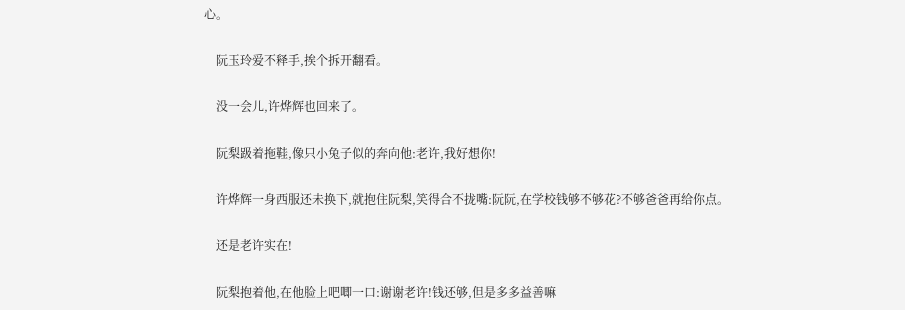心。

    阮玉玲爱不释手,挨个拆开翻看。

    没一会儿,许烨辉也回来了。

    阮梨趿着拖鞋,像只小兔子似的奔向他:老许,我好想你!

    许烨辉一身西服还未换下,就抱住阮梨,笑得合不拢嘴:阮阮,在学校钱够不够花?不够爸爸再给你点。

    还是老许实在!

    阮梨抱着他,在他脸上吧唧一口:谢谢老许!钱还够,但是多多益善嘛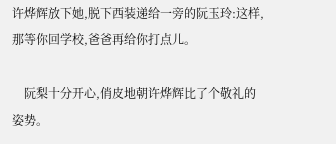许烨辉放下她,脱下西装递给一旁的阮玉玲:这样,那等你回学校,爸爸再给你打点儿。

    阮梨十分开心,俏皮地朝许烨辉比了个敬礼的姿势。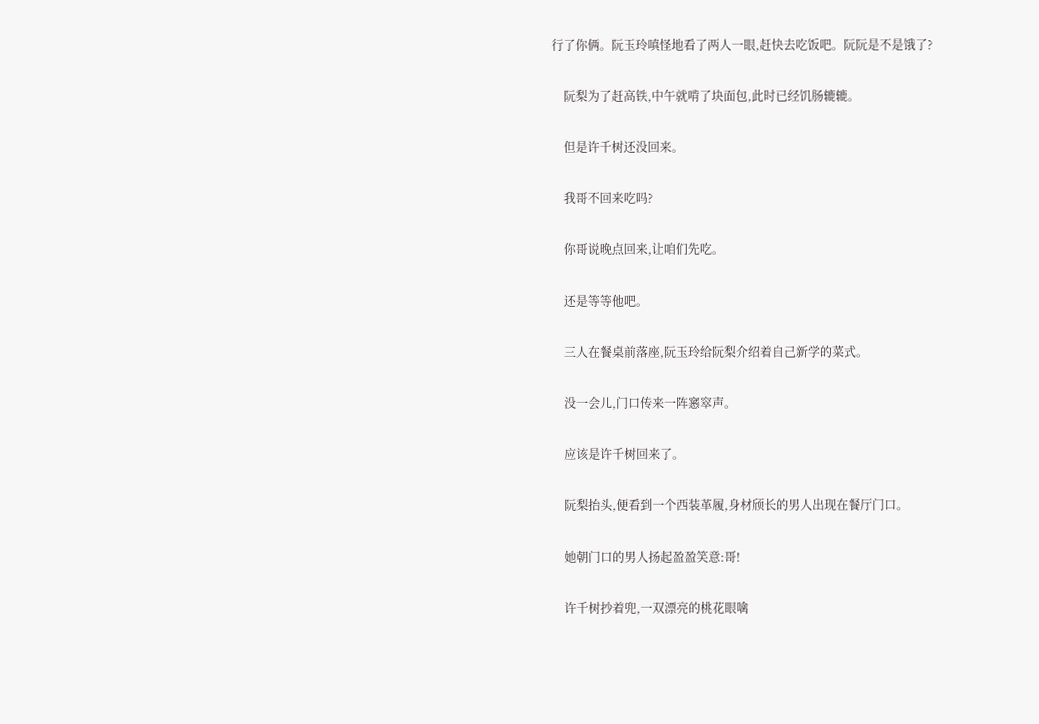行了你俩。阮玉玲嗔怪地看了两人一眼,赶快去吃饭吧。阮阮是不是饿了?

    阮梨为了赶高铁,中午就啃了块面包,此时已经饥肠辘辘。

    但是许千树还没回来。

    我哥不回来吃吗?

    你哥说晚点回来,让咱们先吃。

    还是等等他吧。

    三人在餐桌前落座,阮玉玲给阮梨介绍着自己新学的菜式。

    没一会儿,门口传来一阵窸窣声。

    应该是许千树回来了。

    阮梨抬头,便看到一个西装革履,身材颀长的男人出现在餐厅门口。

    她朝门口的男人扬起盈盈笑意:哥!

    许千树抄着兜,一双漂亮的桃花眼噙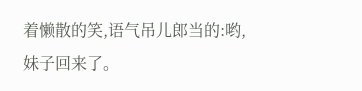着懒散的笑,语气吊儿郎当的:哟,妹子回来了。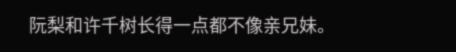阮梨和许千树长得一点都不像亲兄妹。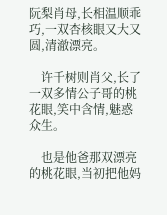阮梨肖母,长相温顺乖巧,一双杏核眼又大又圆,清澈漂亮。

    许千树则肖父,长了一双多情公子哥的桃花眼,笑中含情,魅惑众生。

    也是他爸那双漂亮的桃花眼,当初把他妈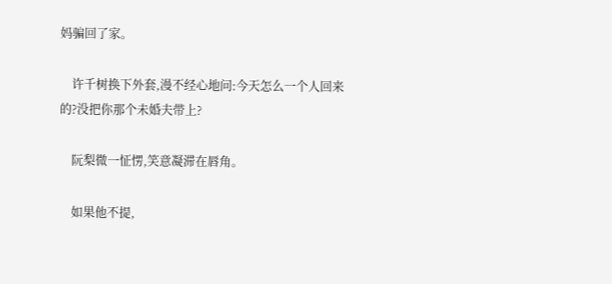妈骗回了家。

    许千树换下外套,漫不经心地问:今天怎么一个人回来的?没把你那个未婚夫带上?

    阮梨微一怔愣,笑意凝滞在唇角。

    如果他不提,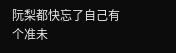阮梨都快忘了自己有个准未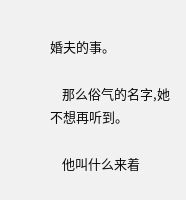婚夫的事。

    那么俗气的名字,她不想再听到。

    他叫什么来着